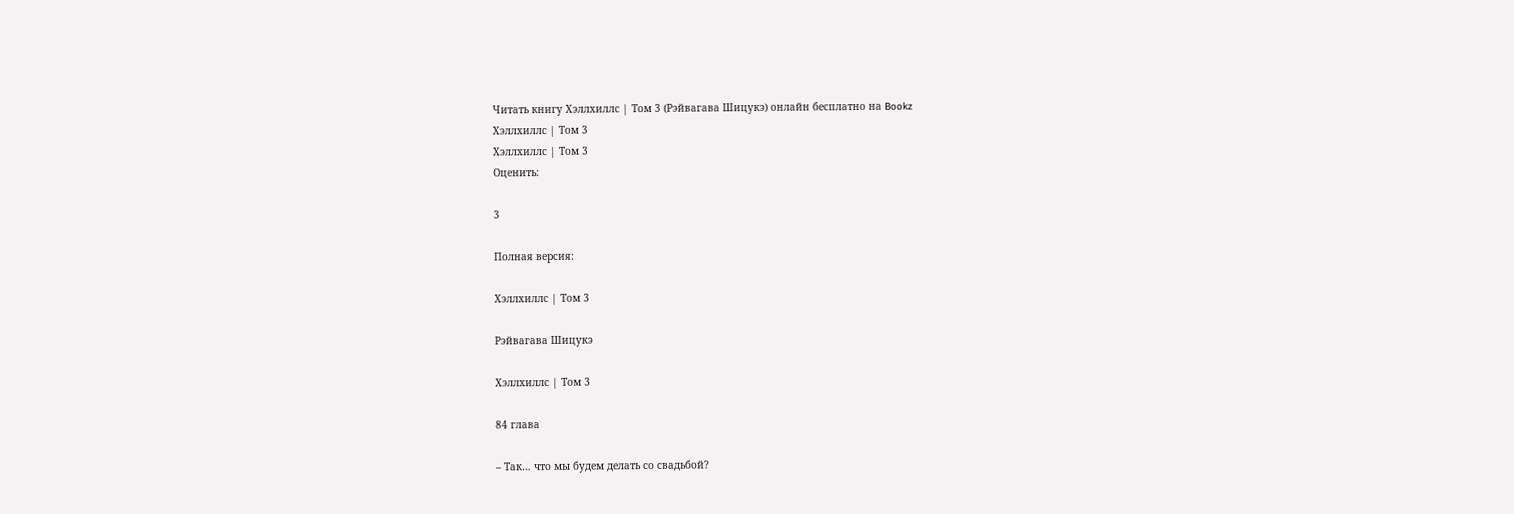Читать книгу Хэллхиллс | Том 3 (Рэйвагава Шицукэ) онлайн бесплатно на Bookz
Хэллхиллс | Том 3
Хэллхиллс | Том 3
Оценить:

3

Полная версия:

Хэллхиллс | Том 3

Рэйвагава Шицукэ

Хэллхиллс | Том 3

84 глава

– Так… что мы будем делать со свадьбой?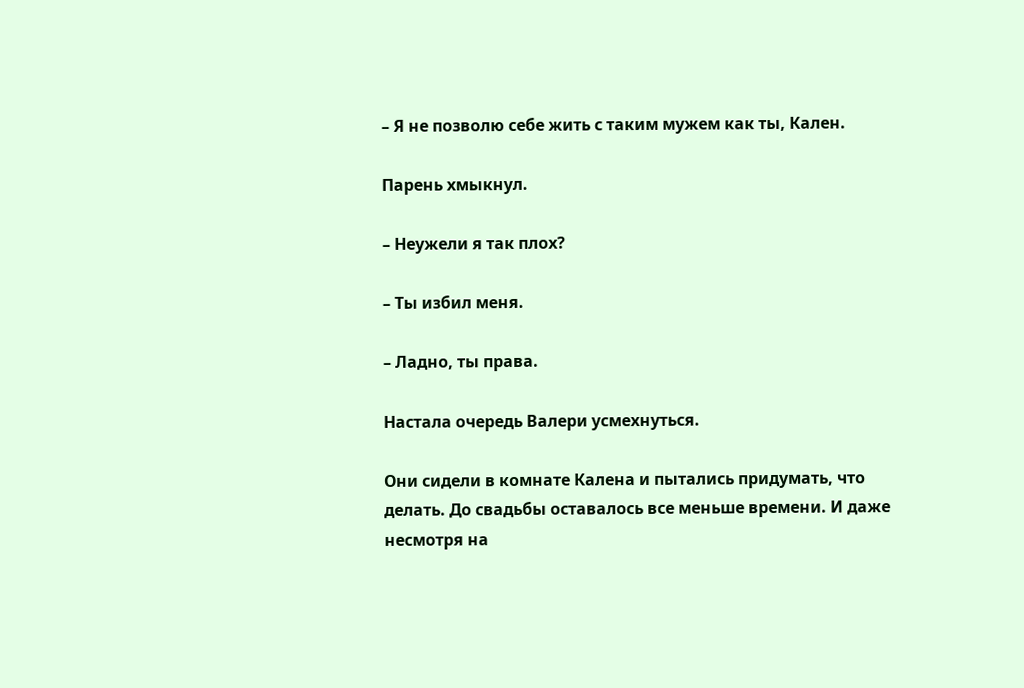– Я не позволю себе жить с таким мужем как ты, Кален.

Парень хмыкнул.

– Неужели я так плох?

– Ты избил меня.

– Ладно, ты права.

Настала очередь Валери усмехнуться.

Они сидели в комнате Калена и пытались придумать, что делать. До свадьбы оставалось все меньше времени. И даже несмотря на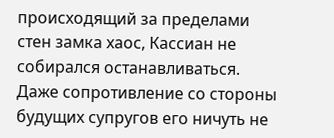происходящий за пределами стен замка хаос, Кассиан не собирался останавливаться. Даже сопротивление со стороны будущих супругов его ничуть не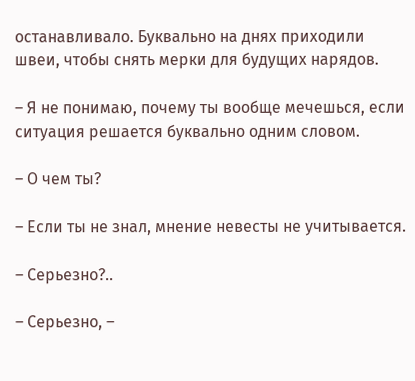останавливало. Буквально на днях приходили швеи, чтобы снять мерки для будущих нарядов.

– Я не понимаю, почему ты вообще мечешься, если ситуация решается буквально одним словом.

– О чем ты?

– Если ты не знал, мнение невесты не учитывается.

– Серьезно?..

– Серьезно, –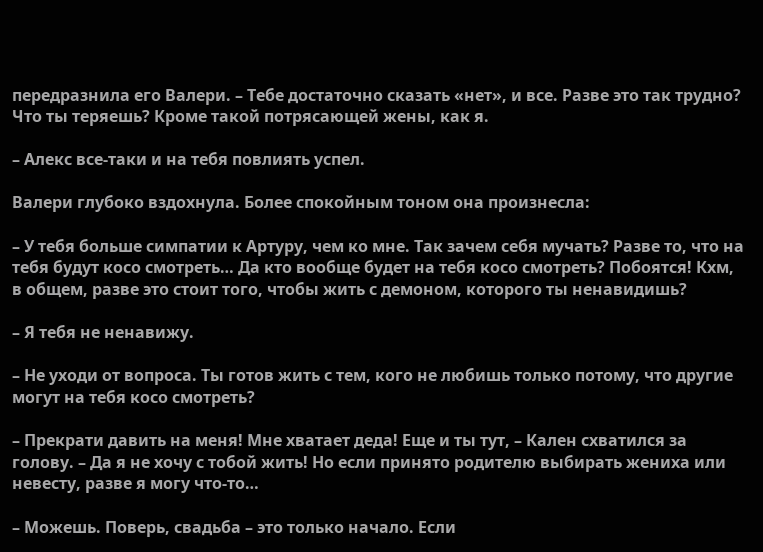передразнила его Валери. – Тебе достаточно сказать «нет», и все. Разве это так трудно? Что ты теряешь? Кроме такой потрясающей жены, как я.

– Алекс все-таки и на тебя повлиять успел.

Валери глубоко вздохнула. Более спокойным тоном она произнесла:

– У тебя больше симпатии к Артуру, чем ко мне. Так зачем себя мучать? Разве то, что на тебя будут косо смотреть… Да кто вообще будет на тебя косо смотреть? Побоятся! Кхм, в общем, разве это стоит того, чтобы жить с демоном, которого ты ненавидишь?

– Я тебя не ненавижу.

– Не уходи от вопроса. Ты готов жить с тем, кого не любишь только потому, что другие могут на тебя косо смотреть?

– Прекрати давить на меня! Мне хватает деда! Еще и ты тут, – Кален схватился за голову. – Да я не хочу с тобой жить! Но если принято родителю выбирать жениха или невесту, разве я могу что-то…

– Можешь. Поверь, свадьба – это только начало. Если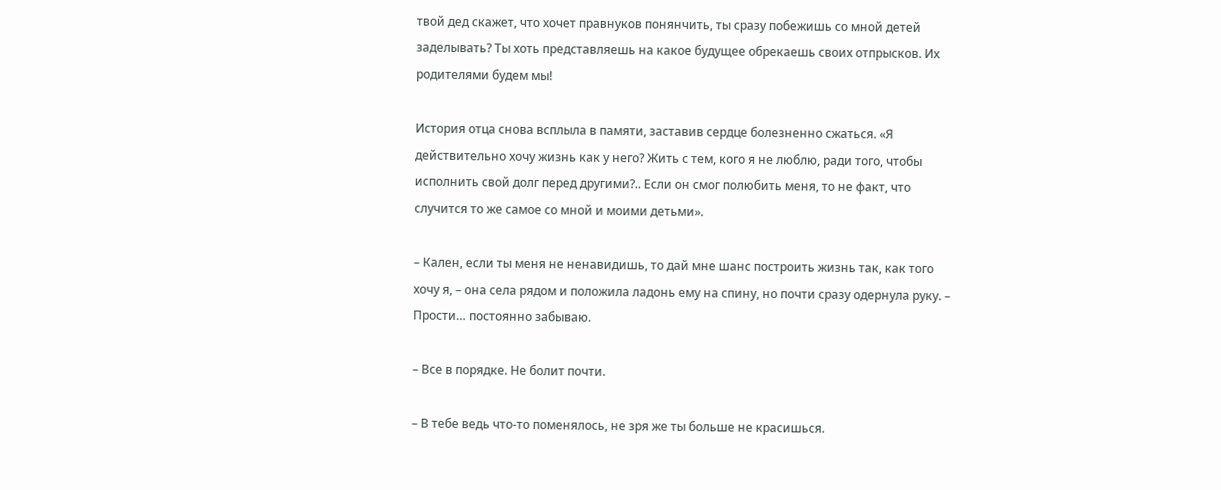твой дед скажет, что хочет правнуков понянчить, ты сразу побежишь со мной детей заделывать? Ты хоть представляешь на какое будущее обрекаешь своих отпрысков. Их родителями будем мы!

История отца снова всплыла в памяти, заставив сердце болезненно сжаться. «Я действительно хочу жизнь как у него? Жить с тем, кого я не люблю, ради того, чтобы исполнить свой долг перед другими?.. Если он смог полюбить меня, то не факт, что случится то же самое со мной и моими детьми».

– Кален, если ты меня не ненавидишь, то дай мне шанс построить жизнь так, как того хочу я, – она села рядом и положила ладонь ему на спину, но почти сразу одернула руку. – Прости… постоянно забываю.

– Все в порядке. Не болит почти.

– В тебе ведь что-то поменялось, не зря же ты больше не красишься.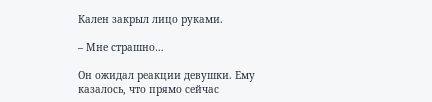Кален закрыл лицо руками.

– Мне страшно…

Он ожидал реакции девушки. Ему казалось, что прямо сейчас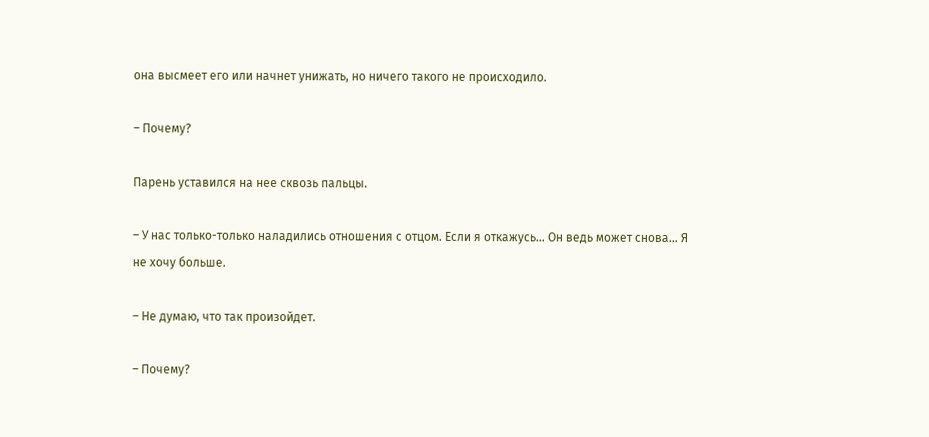она высмеет его или начнет унижать, но ничего такого не происходило.

– Почему?

Парень уставился на нее сквозь пальцы.

– У нас только-только наладились отношения с отцом. Если я откажусь… Он ведь может снова… Я не хочу больше.

– Не думаю, что так произойдет.

– Почему?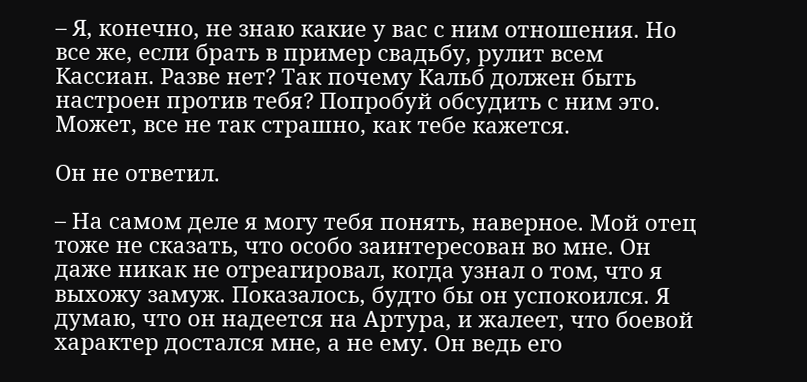– Я, конечно, не знаю какие у вас с ним отношения. Но все же, если брать в пример свадьбу, рулит всем Кассиан. Разве нет? Так почему Кальб должен быть настроен против тебя? Попробуй обсудить с ним это. Может, все не так страшно, как тебе кажется.

Он не ответил.

– На самом деле я могу тебя понять, наверное. Мой отец тоже не сказать, что особо заинтересован во мне. Он даже никак не отреагировал, когда узнал о том, что я выхожу замуж. Показалось, будто бы он успокоился. Я думаю, что он надеется на Артура, и жалеет, что боевой характер достался мне, а не ему. Он ведь его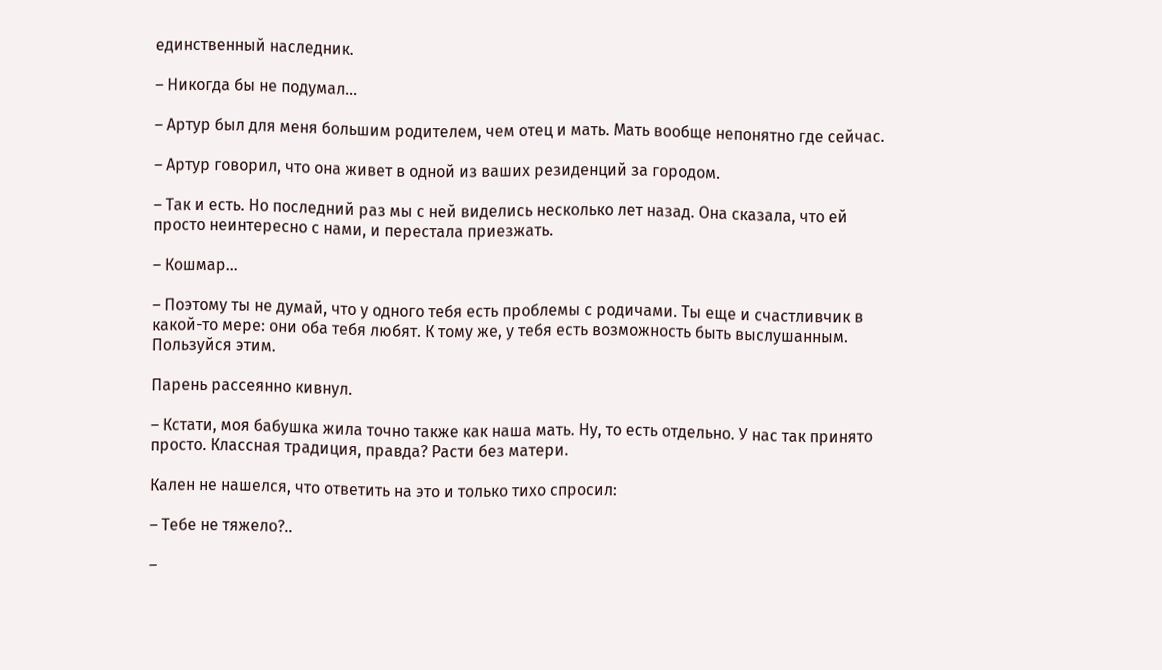единственный наследник.

– Никогда бы не подумал…

– Артур был для меня большим родителем, чем отец и мать. Мать вообще непонятно где сейчас.

– Артур говорил, что она живет в одной из ваших резиденций за городом.

– Так и есть. Но последний раз мы с ней виделись несколько лет назад. Она сказала, что ей просто неинтересно с нами, и перестала приезжать.

– Кошмар…

– Поэтому ты не думай, что у одного тебя есть проблемы с родичами. Ты еще и счастливчик в какой-то мере: они оба тебя любят. К тому же, у тебя есть возможность быть выслушанным. Пользуйся этим.

Парень рассеянно кивнул.

– Кстати, моя бабушка жила точно также как наша мать. Ну, то есть отдельно. У нас так принято просто. Классная традиция, правда? Расти без матери.

Кален не нашелся, что ответить на это и только тихо спросил:

– Тебе не тяжело?..

–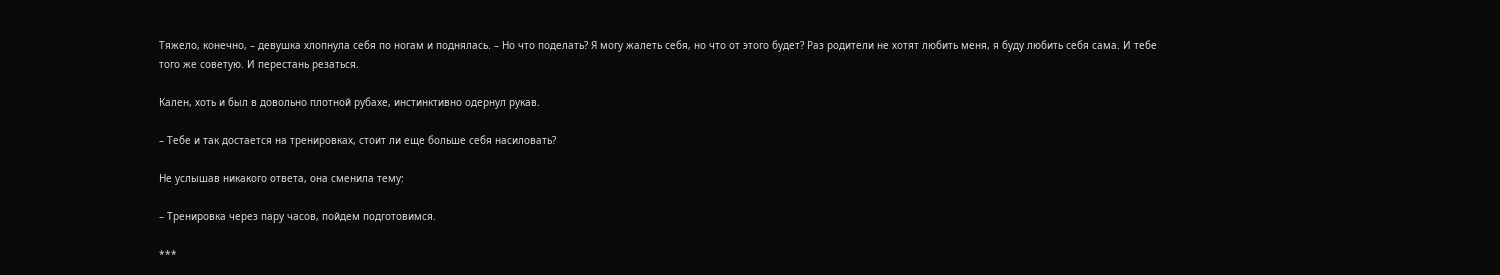Тяжело, конечно, – девушка хлопнула себя по ногам и поднялась. – Но что поделать? Я могу жалеть себя, но что от этого будет? Раз родители не хотят любить меня, я буду любить себя сама. И тебе того же советую. И перестань резаться.

Кален, хоть и был в довольно плотной рубахе, инстинктивно одернул рукав.

– Тебе и так достается на тренировках, стоит ли еще больше себя насиловать?

Не услышав никакого ответа, она сменила тему:

– Тренировка через пару часов, пойдем подготовимся.

***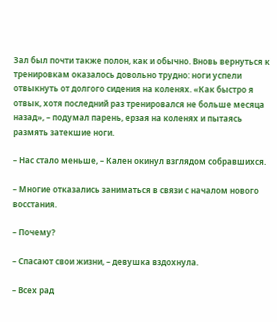Зал был почти также полон, как и обычно. Вновь вернуться к тренировкам оказалось довольно трудно: ноги успели отвыкнуть от долгого сидения на коленях. «Как быстро я отвык, хотя последний раз тренировался не больше месяца назад», – подумал парень, ерзая на коленях и пытаясь размять затекшие ноги.

– Нас стало меньше, – Кален окинул взглядом собравшихся.

– Многие отказались заниматься в связи с началом нового восстания.

– Почему?

– Спасают свои жизни, – девушка вздохнула.

– Всех рад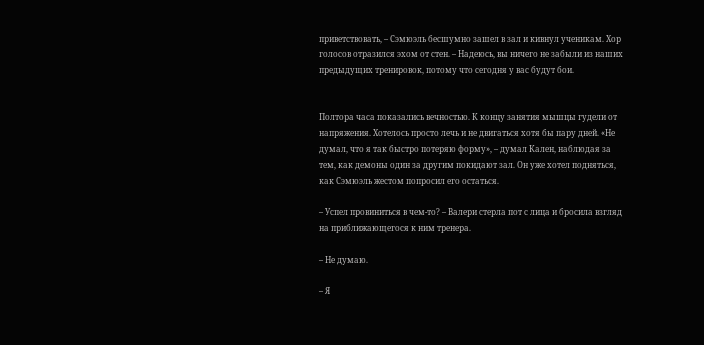приветствовать, – Сэмюэль бесшумно зашел в зал и кивнул ученикам. Хор голосов отразился эхом от стен. – Надеюсь, вы ничего не забыли из наших предыдущих тренировок, потому что сегодня у вас будут бои.


Полтора часа показались вечностью. К концу занятия мышцы гудели от напряжения. Хотелось просто лечь и не двигаться хотя бы пару дней. «Не думал, что я так быстро потеряю форму», – думал Кален, наблюдая за тем, как демоны один за другим покидают зал. Он уже хотел подняться, как Сэмюэль жестом попросил его остаться.

– Успел провиниться в чем-то? – Валери стерла пот с лица и бросила взгляд на приближающегося к ним тренера.

– Не думаю.

– Я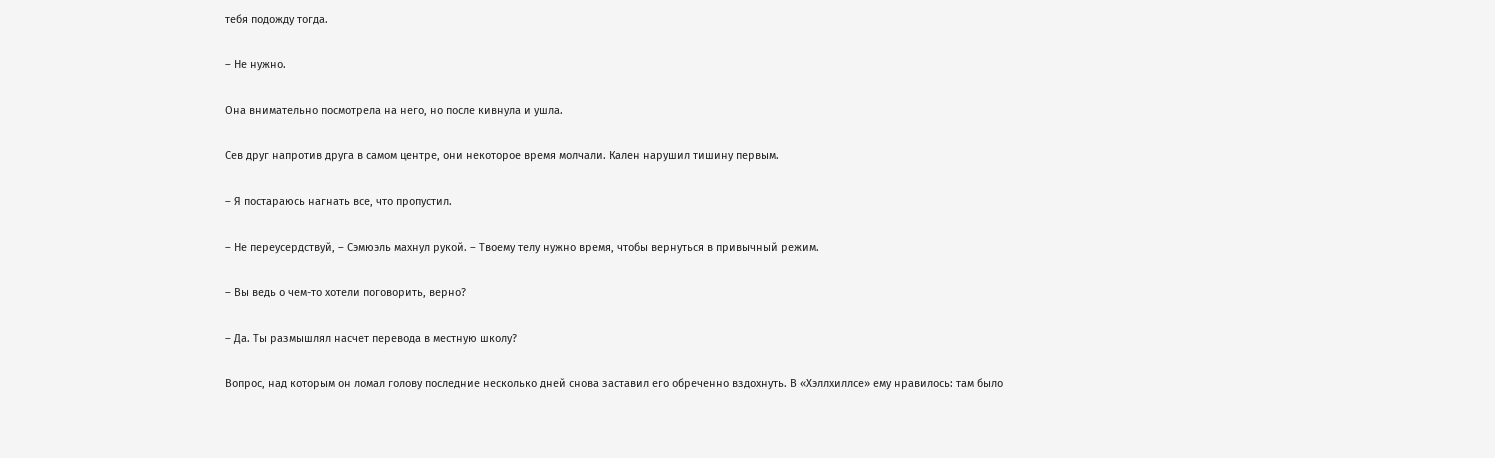тебя подожду тогда.

– Не нужно.

Она внимательно посмотрела на него, но после кивнула и ушла.

Сев друг напротив друга в самом центре, они некоторое время молчали. Кален нарушил тишину первым.

– Я постараюсь нагнать все, что пропустил.

– Не переусердствуй, – Сэмюэль махнул рукой. – Твоему телу нужно время, чтобы вернуться в привычный режим.

– Вы ведь о чем-то хотели поговорить, верно?

– Да. Ты размышлял насчет перевода в местную школу?

Вопрос, над которым он ломал голову последние несколько дней снова заставил его обреченно вздохнуть. В «Хэллхиллсе» ему нравилось: там было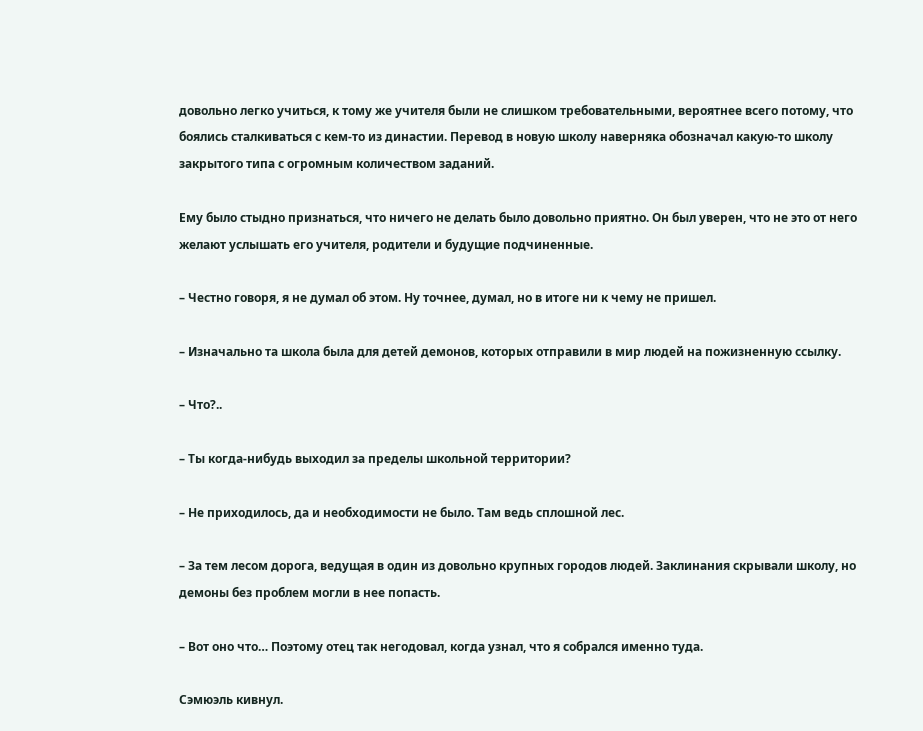довольно легко учиться, к тому же учителя были не слишком требовательными, вероятнее всего потому, что боялись сталкиваться с кем-то из династии. Перевод в новую школу наверняка обозначал какую-то школу закрытого типа с огромным количеством заданий.

Ему было стыдно признаться, что ничего не делать было довольно приятно. Он был уверен, что не это от него желают услышать его учителя, родители и будущие подчиненные.

– Честно говоря, я не думал об этом. Ну точнее, думал, но в итоге ни к чему не пришел.

– Изначально та школа была для детей демонов, которых отправили в мир людей на пожизненную ссылку.

– Что?..

– Ты когда-нибудь выходил за пределы школьной территории?

– Не приходилось, да и необходимости не было. Там ведь сплошной лес.

– За тем лесом дорога, ведущая в один из довольно крупных городов людей. Заклинания скрывали школу, но демоны без проблем могли в нее попасть.

– Вот оно что… Поэтому отец так негодовал, когда узнал, что я собрался именно туда.

Сэмюэль кивнул.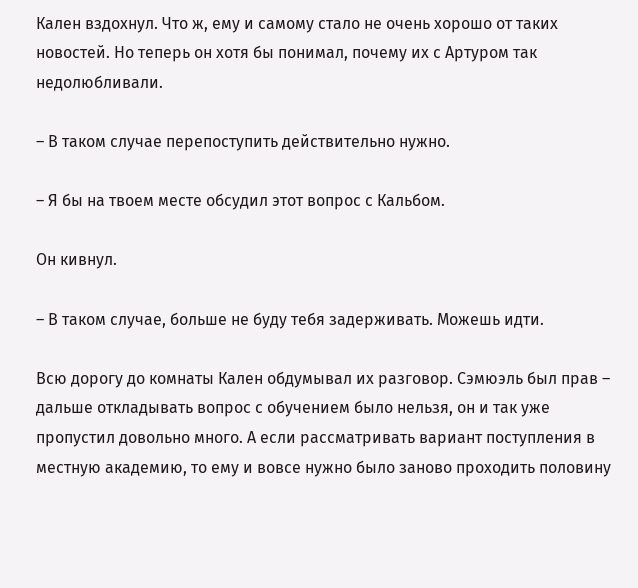Кален вздохнул. Что ж, ему и самому стало не очень хорошо от таких новостей. Но теперь он хотя бы понимал, почему их с Артуром так недолюбливали.

– В таком случае перепоступить действительно нужно.

– Я бы на твоем месте обсудил этот вопрос с Кальбом.

Он кивнул.

– В таком случае, больше не буду тебя задерживать. Можешь идти.

Всю дорогу до комнаты Кален обдумывал их разговор. Сэмюэль был прав – дальше откладывать вопрос с обучением было нельзя, он и так уже пропустил довольно много. А если рассматривать вариант поступления в местную академию, то ему и вовсе нужно было заново проходить половину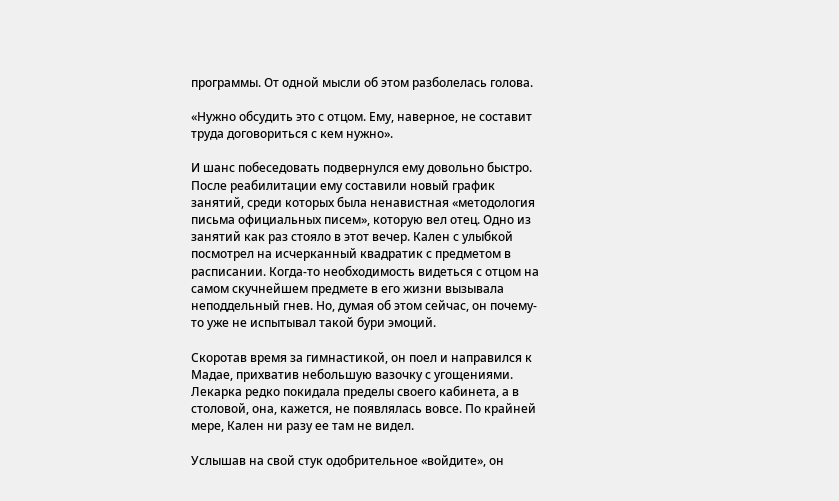программы. От одной мысли об этом разболелась голова.

«Нужно обсудить это с отцом. Ему, наверное, не составит труда договориться с кем нужно».

И шанс побеседовать подвернулся ему довольно быстро. После реабилитации ему составили новый график занятий, среди которых была ненавистная «методология письма официальных писем», которую вел отец. Одно из занятий как раз стояло в этот вечер. Кален с улыбкой посмотрел на исчерканный квадратик с предметом в расписании. Когда-то необходимость видеться с отцом на самом скучнейшем предмете в его жизни вызывала неподдельный гнев. Но, думая об этом сейчас, он почему-то уже не испытывал такой бури эмоций.

Скоротав время за гимнастикой, он поел и направился к Мадае, прихватив небольшую вазочку с угощениями. Лекарка редко покидала пределы своего кабинета, а в столовой, она, кажется, не появлялась вовсе. По крайней мере, Кален ни разу ее там не видел.

Услышав на свой стук одобрительное «войдите», он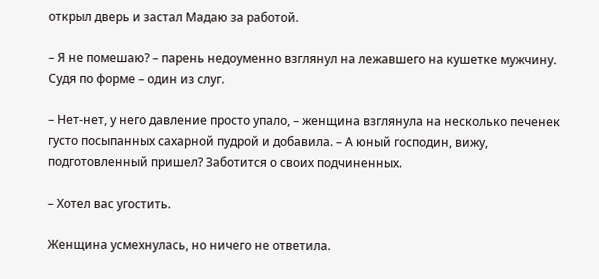открыл дверь и застал Мадаю за работой.

– Я не помешаю? – парень недоуменно взглянул на лежавшего на кушетке мужчину. Судя по форме – один из слуг.

– Нет-нет, у него давление просто упало, – женщина взглянула на несколько печенек густо посыпанных сахарной пудрой и добавила. – А юный господин, вижу, подготовленный пришел? Заботится о своих подчиненных.

– Хотел вас угостить.

Женщина усмехнулась, но ничего не ответила.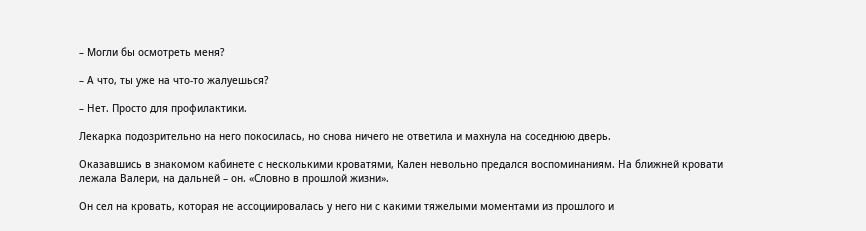– Могли бы осмотреть меня?

– А что, ты уже на что-то жалуешься?

– Нет. Просто для профилактики.

Лекарка подозрительно на него покосилась, но снова ничего не ответила и махнула на соседнюю дверь.

Оказавшись в знакомом кабинете с несколькими кроватями, Кален невольно предался воспоминаниям. На ближней кровати лежала Валери, на дальней – он. «Словно в прошлой жизни».

Он сел на кровать, которая не ассоциировалась у него ни с какими тяжелыми моментами из прошлого и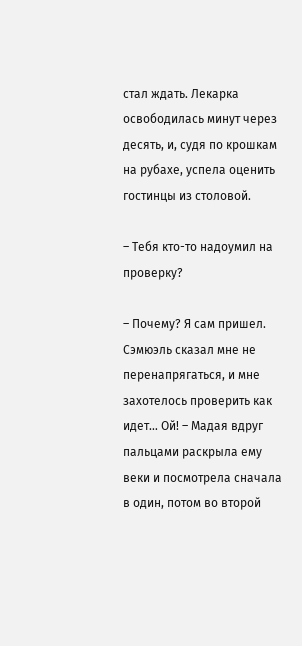стал ждать. Лекарка освободилась минут через десять, и, судя по крошкам на рубахе, успела оценить гостинцы из столовой.

– Тебя кто-то надоумил на проверку?

– Почему? Я сам пришел. Сэмюэль сказал мне не перенапрягаться, и мне захотелось проверить как идет… Ой! – Мадая вдруг пальцами раскрыла ему веки и посмотрела сначала в один, потом во второй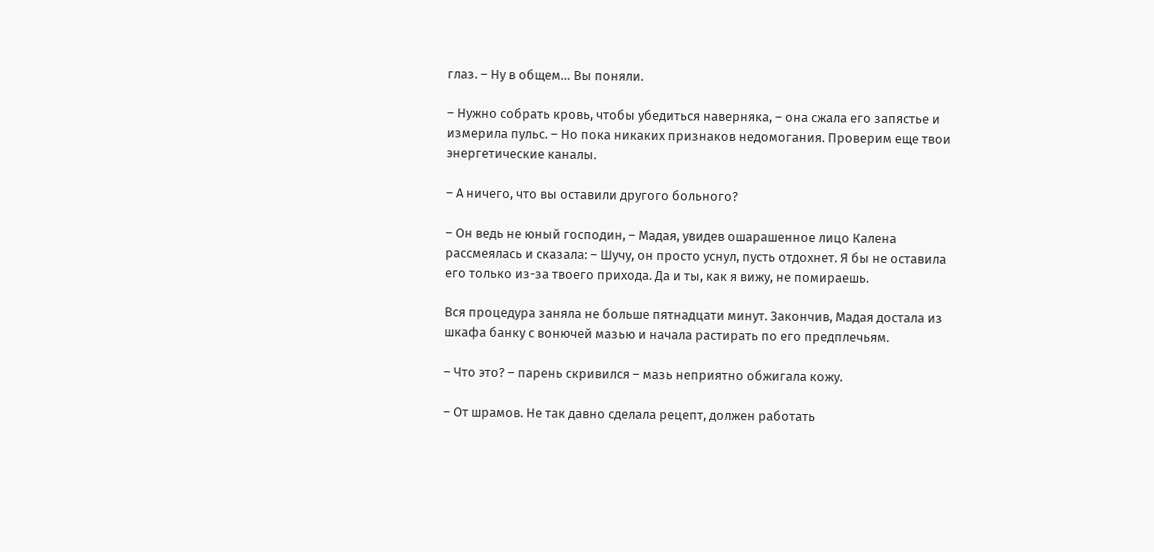глаз. – Ну в общем… Вы поняли.

– Нужно собрать кровь, чтобы убедиться наверняка, – она сжала его запястье и измерила пульс. – Но пока никаких признаков недомогания. Проверим еще твои энергетические каналы.

– А ничего, что вы оставили другого больного?

– Он ведь не юный господин, – Мадая, увидев ошарашенное лицо Калена рассмеялась и сказала: – Шучу, он просто уснул, пусть отдохнет. Я бы не оставила его только из-за твоего прихода. Да и ты, как я вижу, не помираешь.

Вся процедура заняла не больше пятнадцати минут. Закончив, Мадая достала из шкафа банку с вонючей мазью и начала растирать по его предплечьям.

– Что это? – парень скривился – мазь неприятно обжигала кожу.

– От шрамов. Не так давно сделала рецепт, должен работать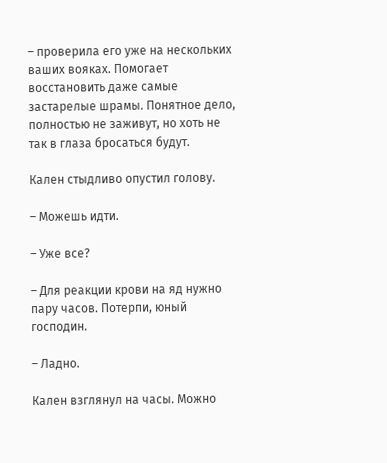– проверила его уже на нескольких ваших вояках. Помогает восстановить даже самые застарелые шрамы. Понятное дело, полностью не заживут, но хоть не так в глаза бросаться будут.

Кален стыдливо опустил голову.

– Можешь идти.

– Уже все?

– Для реакции крови на яд нужно пару часов. Потерпи, юный господин.

– Ладно.

Кален взглянул на часы. Можно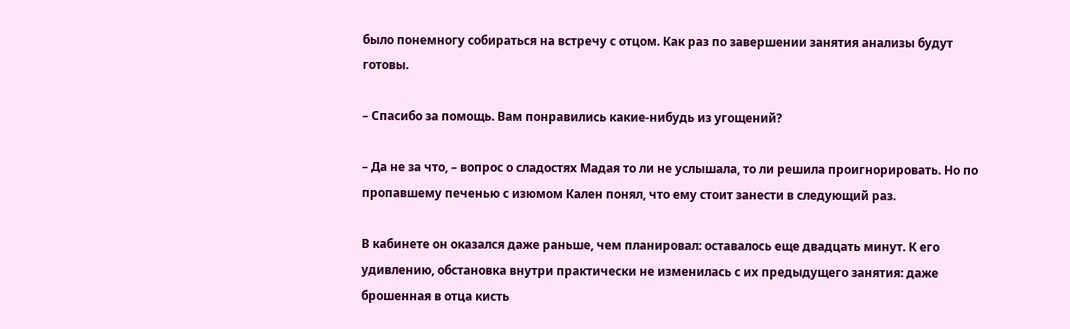было понемногу собираться на встречу с отцом. Как раз по завершении занятия анализы будут готовы.

– Спасибо за помощь. Вам понравились какие-нибудь из угощений?

– Да не за что, – вопрос о сладостях Мадая то ли не услышала, то ли решила проигнорировать. Но по пропавшему печенью с изюмом Кален понял, что ему стоит занести в следующий раз.

В кабинете он оказался даже раньше, чем планировал: оставалось еще двадцать минут. К его удивлению, обстановка внутри практически не изменилась с их предыдущего занятия: даже брошенная в отца кисть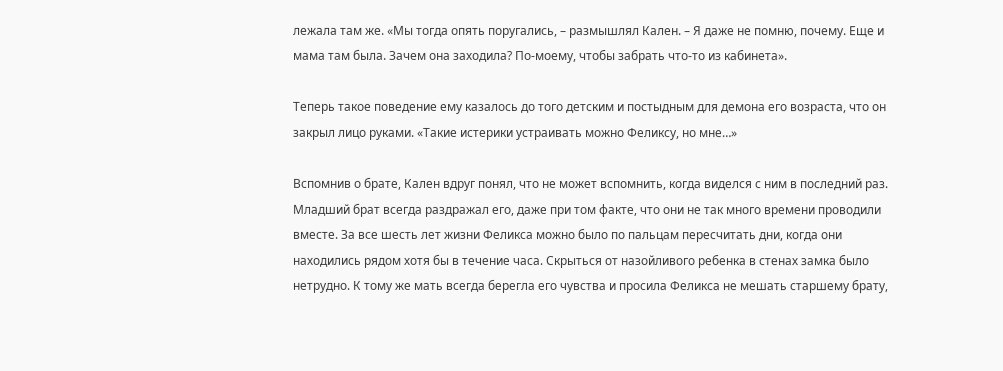лежала там же. «Мы тогда опять поругались, – размышлял Кален. – Я даже не помню, почему. Еще и мама там была. Зачем она заходила? По-моему, чтобы забрать что-то из кабинета».

Теперь такое поведение ему казалось до того детским и постыдным для демона его возраста, что он закрыл лицо руками. «Такие истерики устраивать можно Феликсу, но мне…»

Вспомнив о брате, Кален вдруг понял, что не может вспомнить, когда виделся с ним в последний раз. Младший брат всегда раздражал его, даже при том факте, что они не так много времени проводили вместе. За все шесть лет жизни Феликса можно было по пальцам пересчитать дни, когда они находились рядом хотя бы в течение часа. Скрыться от назойливого ребенка в стенах замка было нетрудно. К тому же мать всегда берегла его чувства и просила Феликса не мешать старшему брату,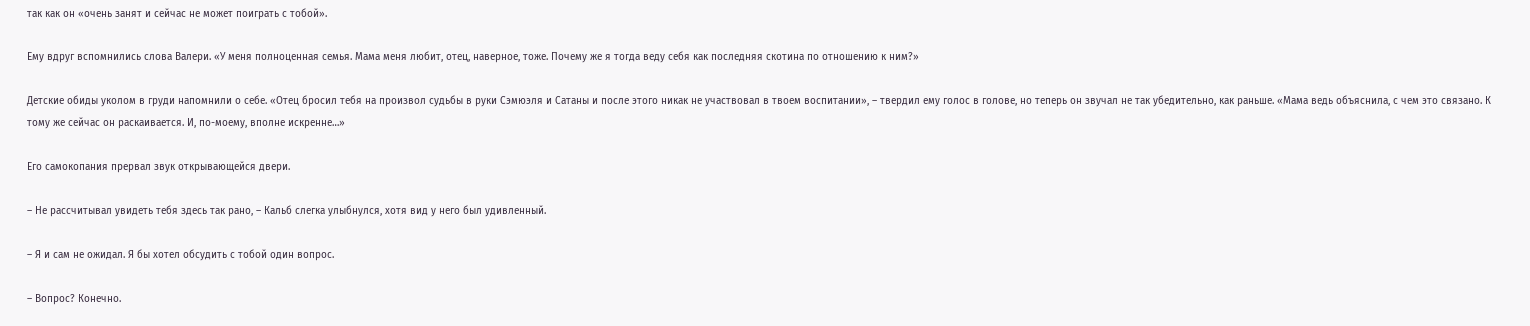так как он «очень занят и сейчас не может поиграть с тобой».

Ему вдруг вспомнились слова Валери. «У меня полноценная семья. Мама меня любит, отец, наверное, тоже. Почему же я тогда веду себя как последняя скотина по отношению к ним?»

Детские обиды уколом в груди напомнили о себе. «Отец бросил тебя на произвол судьбы в руки Сэмюэля и Сатаны и после этого никак не участвовал в твоем воспитании», – твердил ему голос в голове, но теперь он звучал не так убедительно, как раньше. «Мама ведь объяснила, с чем это связано. К тому же сейчас он раскаивается. И, по-моему, вполне искренне…»

Его самокопания прервал звук открывающейся двери.

– Не рассчитывал увидеть тебя здесь так рано, – Кальб слегка улыбнулся, хотя вид у него был удивленный.

– Я и сам не ожидал. Я бы хотел обсудить с тобой один вопрос.

– Вопрос? Конечно.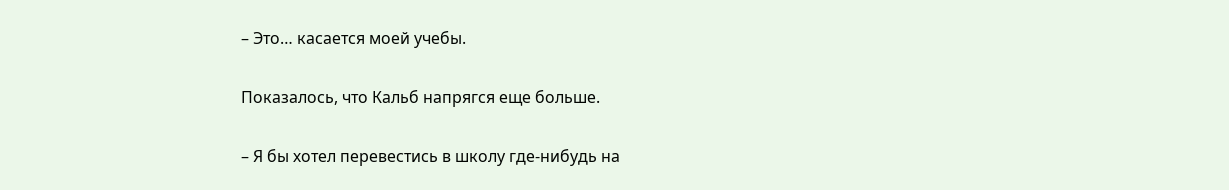– Это… касается моей учебы.

Показалось, что Кальб напрягся еще больше.

– Я бы хотел перевестись в школу где-нибудь на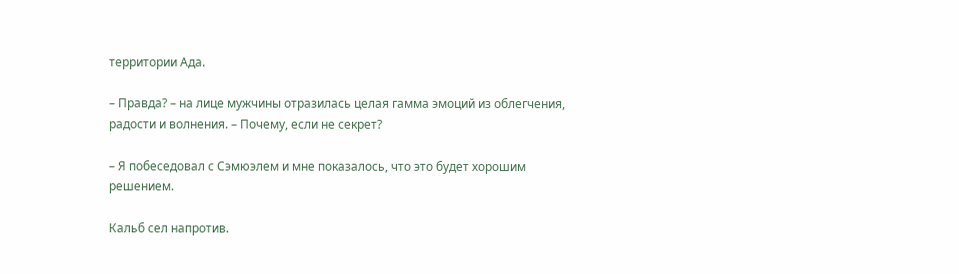территории Ада.

– Правда? – на лице мужчины отразилась целая гамма эмоций из облегчения, радости и волнения. – Почему, если не секрет?

– Я побеседовал с Сэмюэлем и мне показалось, что это будет хорошим решением.

Кальб сел напротив.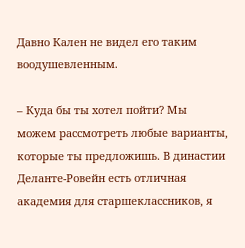Давно Кален не видел его таким воодушевленным.

– Куда бы ты хотел пойти? Мы можем рассмотреть любые варианты, которые ты предложишь. В династии Деланте-Ровейн есть отличная академия для старшеклассников, я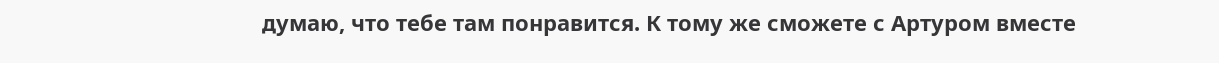думаю, что тебе там понравится. К тому же сможете с Артуром вместе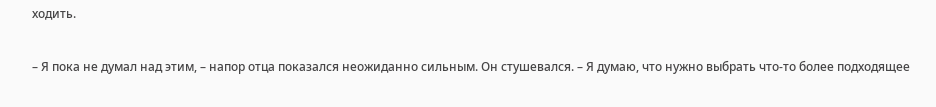ходить.

– Я пока не думал над этим, – напор отца показался неожиданно сильным. Он стушевался. – Я думаю, что нужно выбрать что-то более подходящее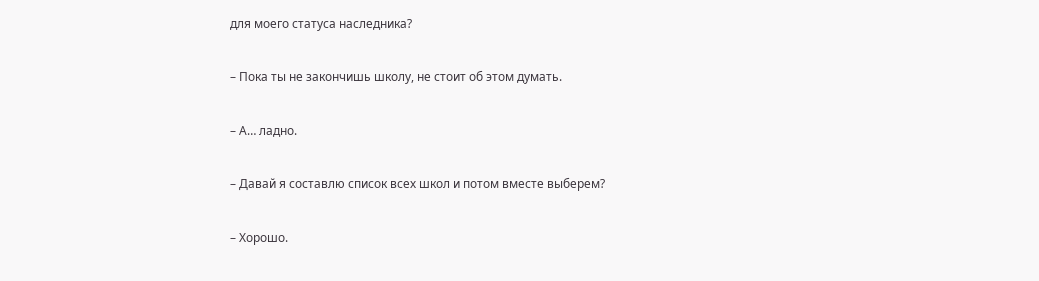для моего статуса наследника?

– Пока ты не закончишь школу, не стоит об этом думать.

– А… ладно.

– Давай я составлю список всех школ и потом вместе выберем?

– Хорошо.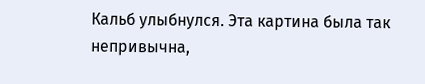Кальб улыбнулся. Эта картина была так непривычна,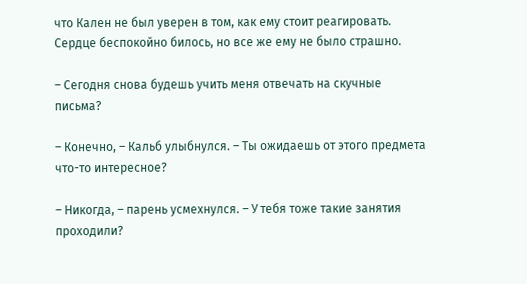что Кален не был уверен в том, как ему стоит реагировать. Сердце беспокойно билось, но все же ему не было страшно.

– Сегодня снова будешь учить меня отвечать на скучные письма?

– Конечно, – Кальб улыбнулся. – Ты ожидаешь от этого предмета что-то интересное?

– Никогда, – парень усмехнулся. – У тебя тоже такие занятия проходили?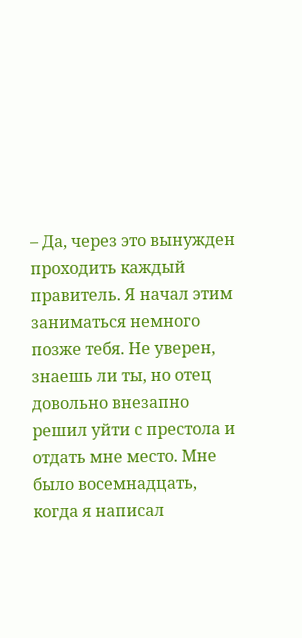– Да, через это вынужден проходить каждый правитель. Я начал этим заниматься немного позже тебя. Не уверен, знаешь ли ты, но отец довольно внезапно решил уйти с престола и отдать мне место. Мне было восемнадцать, когда я написал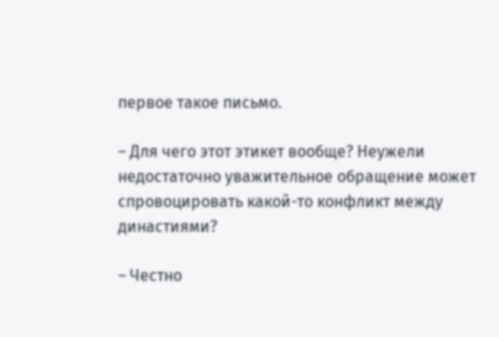первое такое письмо.

– Для чего этот этикет вообще? Неужели недостаточно уважительное обращение может спровоцировать какой-то конфликт между династиями?

– Честно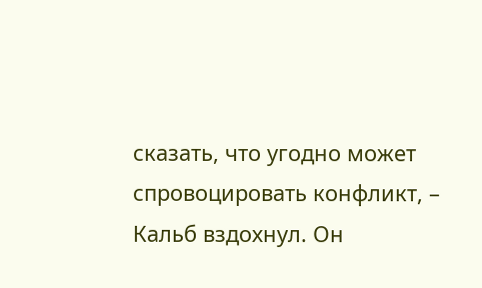сказать, что угодно может спровоцировать конфликт, – Кальб вздохнул. Он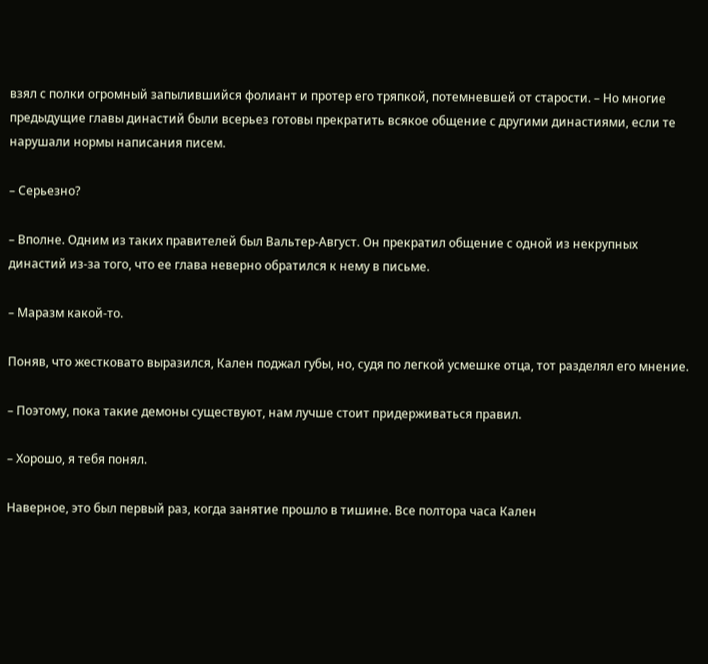взял с полки огромный запылившийся фолиант и протер его тряпкой, потемневшей от старости. – Но многие предыдущие главы династий были всерьез готовы прекратить всякое общение с другими династиями, если те нарушали нормы написания писем.

– Серьезно?

– Вполне. Одним из таких правителей был Вальтер-Август. Он прекратил общение с одной из некрупных династий из-за того, что ее глава неверно обратился к нему в письме.

– Маразм какой-то.

Поняв, что жестковато выразился, Кален поджал губы, но, судя по легкой усмешке отца, тот разделял его мнение.

– Поэтому, пока такие демоны существуют, нам лучше стоит придерживаться правил.

– Хорошо, я тебя понял.

Наверное, это был первый раз, когда занятие прошло в тишине. Все полтора часа Кален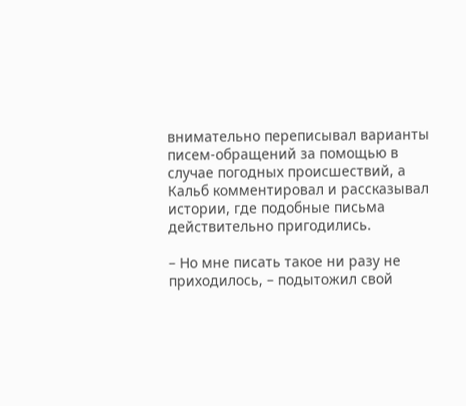внимательно переписывал варианты писем-обращений за помощью в случае погодных происшествий, а Кальб комментировал и рассказывал истории, где подобные письма действительно пригодились.

– Но мне писать такое ни разу не приходилось, – подытожил свой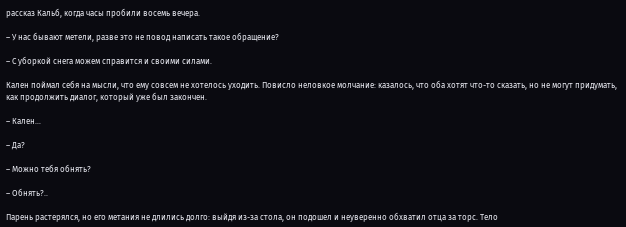рассказ Кальб, когда часы пробили восемь вечера.

– У нас бывают метели, разве это не повод написать такое обращение?

– С уборкой снега можем справится и своими силами.

Кален поймал себя на мысли, что ему совсем не хотелось уходить. Повисло неловкое молчание: казалось, что оба хотят что-то сказать, но не могут придумать, как продолжить диалог, который уже был закончен.

– Кален…

– Да?

– Можно тебя обнять?

– Обнять?..

Парень растерялся, но его метания не длились долго: выйдя из-за стола, он подошел и неуверенно обхватил отца за торс. Тело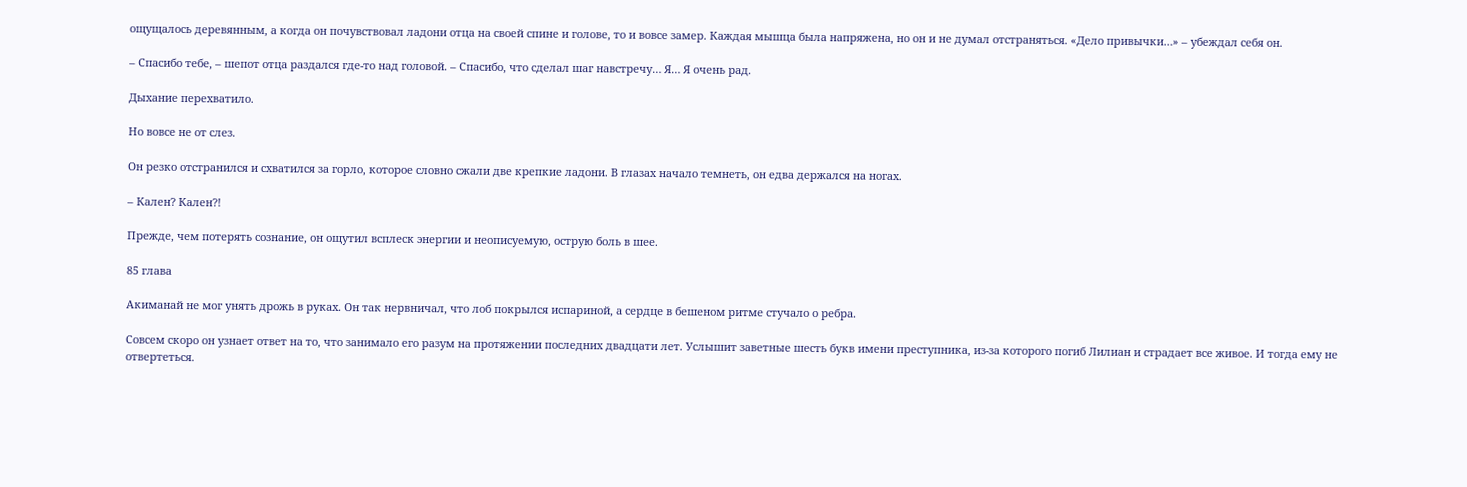ощущалось деревянным, а когда он почувствовал ладони отца на своей спине и голове, то и вовсе замер. Каждая мышца была напряжена, но он и не думал отстраняться. «Дело привычки…» – убеждал себя он.

– Спасибо тебе, – шепот отца раздался где-то над головой. – Спасибо, что сделал шаг навстречу… Я… Я очень рад.

Дыхание перехватило.

Но вовсе не от слез.

Он резко отстранился и схватился за горло, которое словно сжали две крепкие ладони. В глазах начало темнеть, он едва держался на ногах.

– Кален? Кален?!

Прежде, чем потерять сознание, он ощутил всплеск энергии и неописуемую, острую боль в шее.

85 глава

Акиманай не мог унять дрожь в руках. Он так нервничал, что лоб покрылся испариной, а сердце в бешеном ритме стучало о ребра.

Совсем скоро он узнает ответ на то, что занимало его разум на протяжении последних двадцати лет. Услышит заветные шесть букв имени преступника, из-за которого погиб Лилиан и страдает все живое. И тогда ему не отвертеться.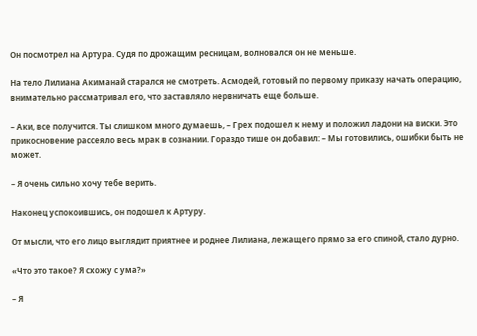Он посмотрел на Артура. Судя по дрожащим ресницам, волновался он не меньше.

На тело Лилиана Акиманай старался не смотреть. Асмодей, готовый по первому приказу начать операцию, внимательно рассматривал его, что заставляло нервничать еще больше.

– Аки, все получится. Ты слишком много думаешь, – Грех подошел к нему и положил ладони на виски. Это прикосновение рассеяло весь мрак в сознании. Гораздо тише он добавил: – Мы готовились, ошибки быть не может.

– Я очень сильно хочу тебе верить.

Наконец успокоившись, он подошел к Артуру.

От мысли, что его лицо выглядит приятнее и роднее Лилиана, лежащего прямо за его спиной, стало дурно.

«Что это такое? Я схожу с ума?»

– Я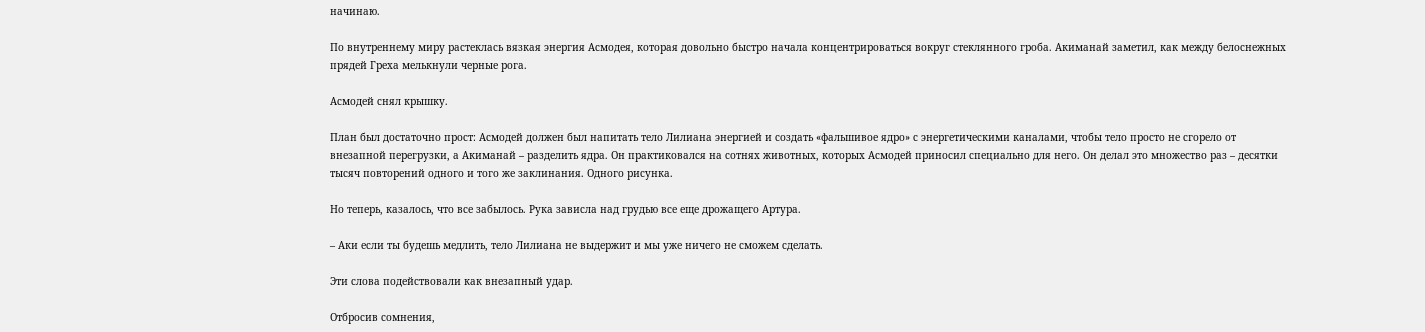начинаю.

По внутреннему миру растеклась вязкая энергия Асмодея, которая довольно быстро начала концентрироваться вокруг стеклянного гроба. Акиманай заметил, как между белоснежных прядей Греха мелькнули черные рога.

Асмодей снял крышку.

План был достаточно прост: Асмодей должен был напитать тело Лилиана энергией и создать «фальшивое ядро» с энергетическими каналами, чтобы тело просто не сгорело от внезапной перегрузки, а Акиманай – разделить ядра. Он практиковался на сотнях животных, которых Асмодей приносил специально для него. Он делал это множество раз – десятки тысяч повторений одного и того же заклинания. Одного рисунка.

Но теперь, казалось, что все забылось. Рука зависла над грудью все еще дрожащего Артура.

– Аки если ты будешь медлить, тело Лилиана не выдержит и мы уже ничего не сможем сделать.

Эти слова подействовали как внезапный удар.

Отбросив сомнения,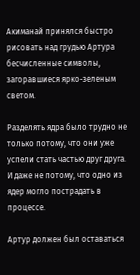Акиманай принялся быстро рисовать над грудью Артура бесчисленные символы, загоравшиеся ярко-зеленым светом.

Разделять ядра было трудно не только потому, что они уже успели стать частью друг друга. И даже не потому, что одно из ядер могло пострадать в процессе.

Артур должен был оставаться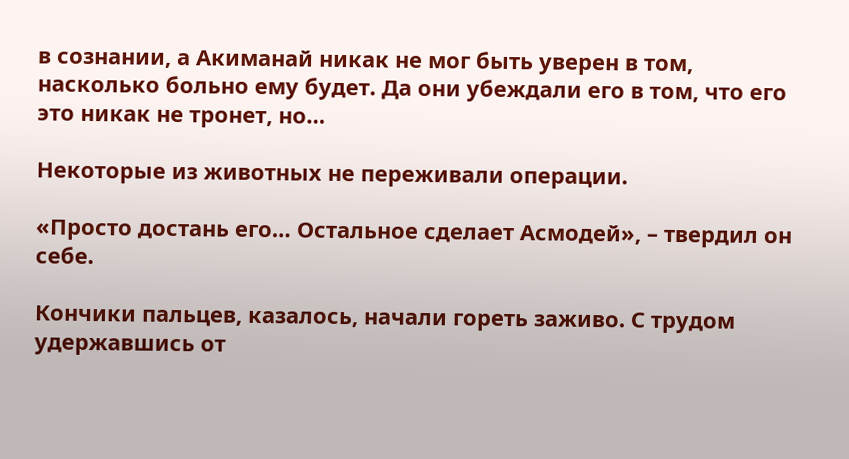в сознании, а Акиманай никак не мог быть уверен в том, насколько больно ему будет. Да они убеждали его в том, что его это никак не тронет, но…

Некоторые из животных не переживали операции.

«Просто достань его… Остальное сделает Асмодей», – твердил он себе.

Кончики пальцев, казалось, начали гореть заживо. С трудом удержавшись от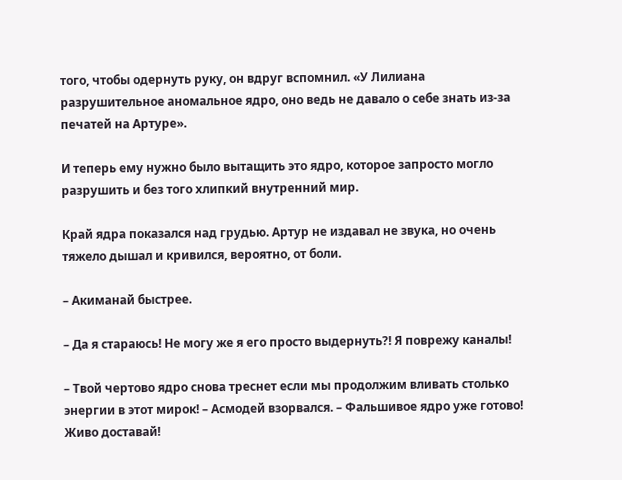того, чтобы одернуть руку, он вдруг вспомнил. «У Лилиана разрушительное аномальное ядро, оно ведь не давало о себе знать из-за печатей на Артуре».

И теперь ему нужно было вытащить это ядро, которое запросто могло разрушить и без того хлипкий внутренний мир.

Край ядра показался над грудью. Артур не издавал не звука, но очень тяжело дышал и кривился, вероятно, от боли.

– Акиманай быстрее.

– Да я стараюсь! Не могу же я его просто выдернуть?! Я поврежу каналы!

– Твой чертово ядро снова треснет если мы продолжим вливать столько энергии в этот мирок! – Асмодей взорвался. – Фальшивое ядро уже готово! Живо доставай!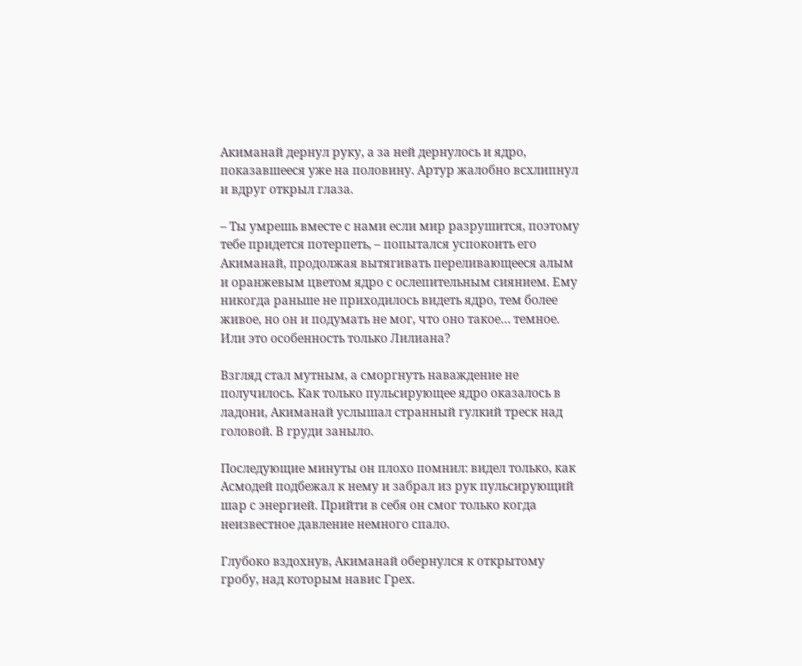Акиманай дернул руку, а за ней дернулось и ядро, показавшееся уже на половину. Артур жалобно всхлипнул и вдруг открыл глаза.

– Ты умрешь вместе с нами если мир разрушится, поэтому тебе придется потерпеть, – попытался успокоить его Акиманай, продолжая вытягивать переливающееся алым и оранжевым цветом ядро с ослепительным сиянием. Ему никогда раньше не приходилось видеть ядро, тем более живое, но он и подумать не мог, что оно такое… темное. Или это особенность только Лилиана?

Взгляд стал мутным, а сморгнуть наваждение не получилось. Как только пульсирующее ядро оказалось в ладони, Акиманай услышал странный гулкий треск над головой. В груди заныло.

Последующие минуты он плохо помнил: видел только, как Асмодей подбежал к нему и забрал из рук пульсирующий шар с энергией. Прийти в себя он смог только когда неизвестное давление немного спало.

Глубоко вздохнув, Акиманай обернулся к открытому гробу, над которым навис Грех.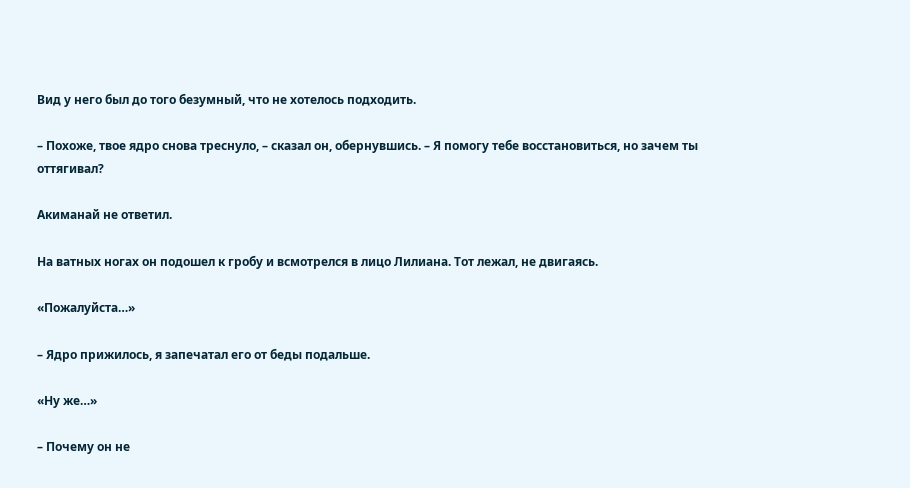Вид у него был до того безумный, что не хотелось подходить.

– Похоже, твое ядро снова треснуло, – сказал он, обернувшись. – Я помогу тебе восстановиться, но зачем ты оттягивал?

Акиманай не ответил.

На ватных ногах он подошел к гробу и всмотрелся в лицо Лилиана. Тот лежал, не двигаясь.

«Пожалуйста…»

– Ядро прижилось, я запечатал его от беды подальше.

«Ну же…»

– Почему он не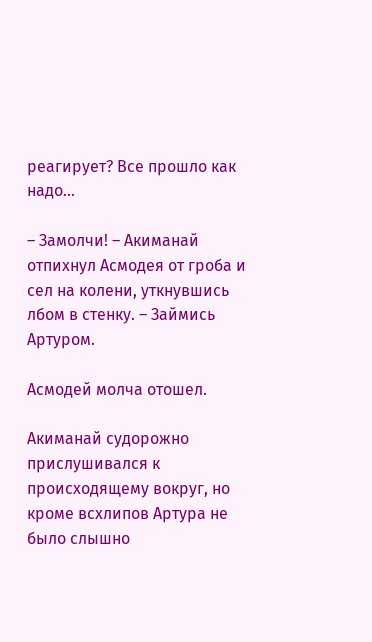реагирует? Все прошло как надо…

– Замолчи! – Акиманай отпихнул Асмодея от гроба и сел на колени, уткнувшись лбом в стенку. – Займись Артуром.

Асмодей молча отошел.

Акиманай судорожно прислушивался к происходящему вокруг, но кроме всхлипов Артура не было слышно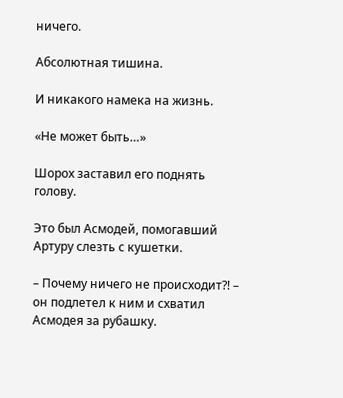ничего.

Абсолютная тишина.

И никакого намека на жизнь.

«Не может быть…»

Шорох заставил его поднять голову.

Это был Асмодей, помогавший Артуру слезть с кушетки.

– Почему ничего не происходит?! – он подлетел к ним и схватил Асмодея за рубашку.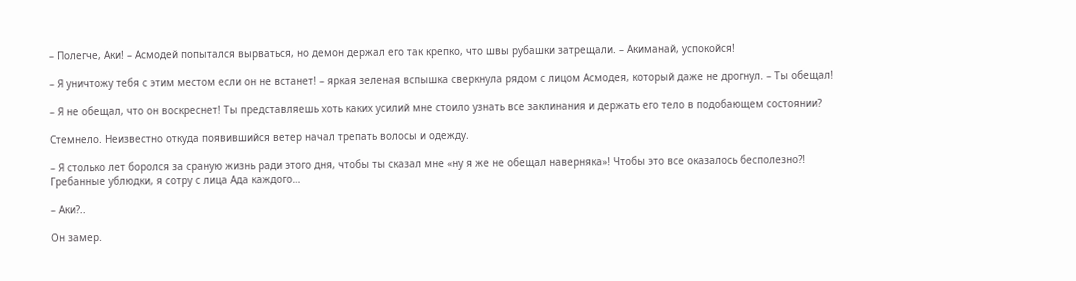– Полегче, Аки! – Асмодей попытался вырваться, но демон держал его так крепко, что швы рубашки затрещали. – Акиманай, успокойся!

– Я уничтожу тебя с этим местом если он не встанет! – яркая зеленая вспышка сверкнула рядом с лицом Асмодея, который даже не дрогнул. – Ты обещал!

– Я не обещал, что он воскреснет! Ты представляешь хоть каких усилий мне стоило узнать все заклинания и держать его тело в подобающем состоянии?

Стемнело. Неизвестно откуда появившийся ветер начал трепать волосы и одежду.

– Я столько лет боролся за сраную жизнь ради этого дня, чтобы ты сказал мне «ну я же не обещал наверняка»! Чтобы это все оказалось бесполезно?! Гребанные ублюдки, я сотру с лица Ада каждого…

– Аки?..

Он замер.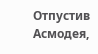Отпустив Асмодея,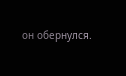он обернулся.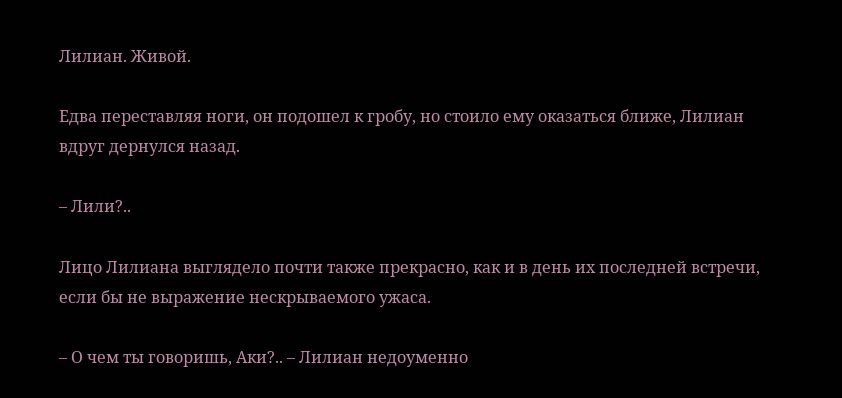Лилиан. Живой.

Едва переставляя ноги, он подошел к гробу, но стоило ему оказаться ближе, Лилиан вдруг дернулся назад.

– Лили?..

Лицо Лилиана выглядело почти также прекрасно, как и в день их последней встречи, если бы не выражение нескрываемого ужаса.

– О чем ты говоришь, Аки?.. – Лилиан недоуменно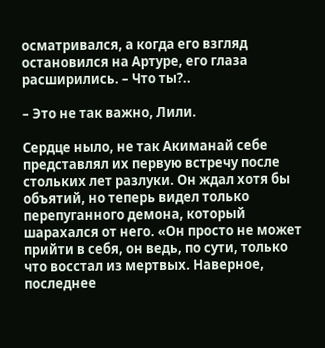осматривался, а когда его взгляд остановился на Артуре, его глаза расширились. – Что ты?..

– Это не так важно, Лили.

Сердце ныло, не так Акиманай себе представлял их первую встречу после стольких лет разлуки. Он ждал хотя бы объятий, но теперь видел только перепуганного демона, который шарахался от него. «Он просто не может прийти в себя, он ведь, по сути, только что восстал из мертвых. Наверное, последнее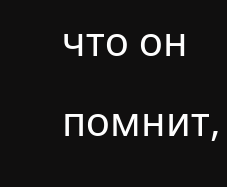что он помнит,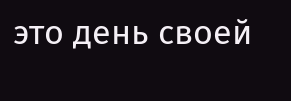это день своей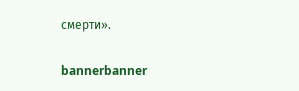смерти».

bannerbanner